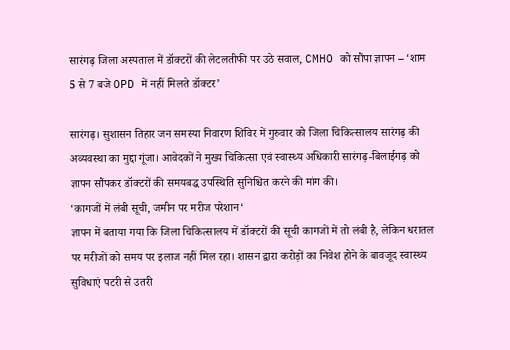सारंगढ़ जिला अस्पताल में डॉक्टरों की लेटलतीफी पर उठे सवाल, CMHO को सौंपा ज्ञापन – ‘शाम 5 से 7 बजे OPD में नहीं मिलते डॉक्टर’

सारंगढ़। सुशासन तिहार जन समस्या निवारण शिविर में गुरुवार को जिला चिकित्सालय सारंगढ़ की अव्यवस्था का मुद्दा गूंजा। आवेदकों ने मुख्य चिकित्सा एवं स्वास्थ्य अधिकारी सारंगढ़-बिलाईगढ़ को ज्ञापन सौंपकर डॉक्टरों की समयबद्ध उपस्थिति सुनिश्चित करने की मांग की।
‘कागजों में लंबी सूची, जमीन पर मरीज परेशान‘
ज्ञापन में बताया गया कि जिला चिकित्सालय में डॉक्टरों की सूची कागजों में तो लंबी है, लेकिन धरातल पर मरीजों को समय पर इलाज नहीं मिल रहा। शासन द्वारा करोड़ों का निवेश होने के बावजूद स्वास्थ्य सुविधाएं पटरी से उतरी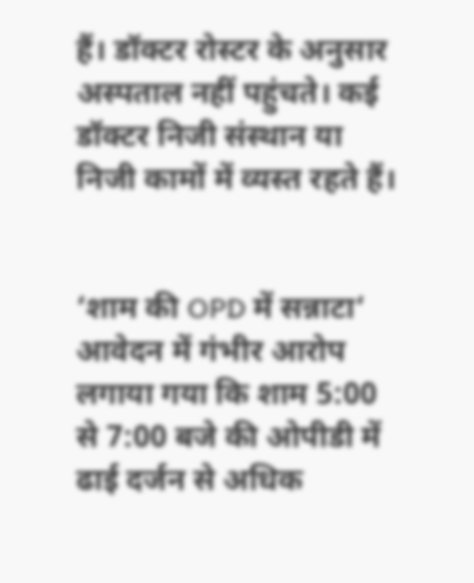हैं। डॉक्टर रोस्टर के अनुसार अस्पताल नहीं पहुंचते। कई डॉक्टर निजी संस्थान या निजी कामों में व्यस्त रहते हैं।


‘शाम की OPD में सन्नाटा‘
आवेदन में गंभीर आरोप लगाया गया कि शाम 5:00 से 7:00 बजे की ओपीडी में ढाई दर्जन से अधिक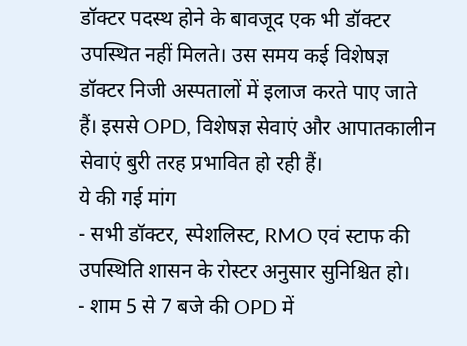डॉक्टर पदस्थ होने के बावजूद एक भी डॉक्टर उपस्थित नहीं मिलते। उस समय कई विशेषज्ञ डॉक्टर निजी अस्पतालों में इलाज करते पाए जाते हैं। इससे OPD, विशेषज्ञ सेवाएं और आपातकालीन सेवाएं बुरी तरह प्रभावित हो रही हैं।
ये की गई मांग
- सभी डॉक्टर, स्पेशलिस्ट, RMO एवं स्टाफ की उपस्थिति शासन के रोस्टर अनुसार सुनिश्चित हो।
- शाम 5 से 7 बजे की OPD में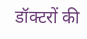डॉक्टरों की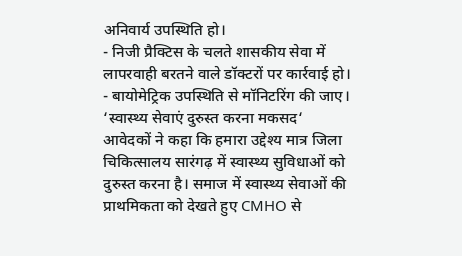अनिवार्य उपस्थिति हो।
- निजी प्रैक्टिस के चलते शासकीय सेवा में लापरवाही बरतने वाले डॉक्टरों पर कार्रवाई हो।
- बायोमेट्रिक उपस्थिति से मॉनिटरिंग की जाए।
‘स्वास्थ्य सेवाएं दुरुस्त करना मकसद‘
आवेदकों ने कहा कि हमारा उद्देश्य मात्र जिला चिकित्सालय सारंगढ़ में स्वास्थ्य सुविधाओं को दुरुस्त करना है। समाज में स्वास्थ्य सेवाओं की प्राथमिकता को देखते हुए CMHO से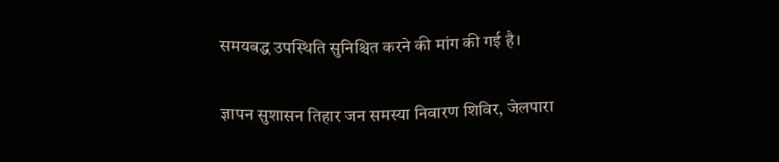समयबद्ध उपस्थिति सुनिश्चित करने की मांग की गई है।

ज्ञापन सुशासन तिहार जन समस्या निवारण शिविर, जेलपारा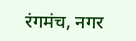रंगमंच, नगर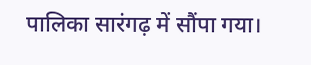पालिका सारंगढ़ में सौंपा गया।